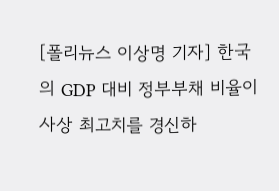[폴리뉴스 이상명 기자] 한국의 GDP 대비 정부부채 비율이 사상 최고치를 경신하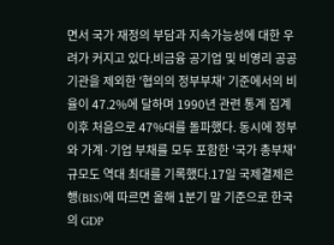면서 국가 재정의 부담과 지속가능성에 대한 우려가 커지고 있다.비금융 공기업 및 비영리 공공기관을 제외한 '협의의 정부부채' 기준에서의 비율이 47.2%에 달하며 1990년 관련 통계 집계 이후 처음으로 47%대를 돌파했다. 동시에 정부와 가계·기업 부채를 모두 포함한 '국가 총부채' 규모도 역대 최대를 기록했다.17일 국제결제은행(BIS)에 따르면 올해 1분기 말 기준으로 한국의 GDP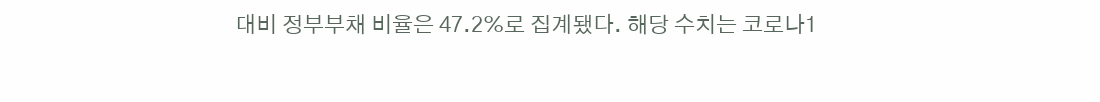대비 정부부채 비율은 47.2%로 집계됐다. 해당 수치는 코로나1